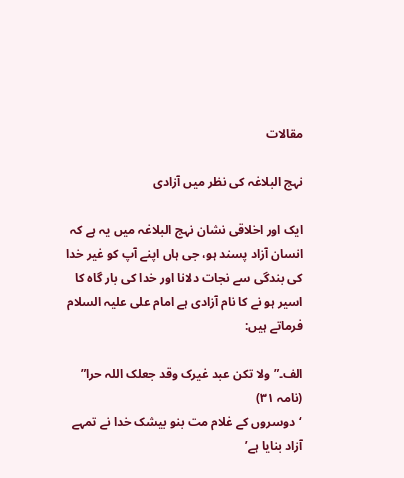مقالات

نہج البلاغہ کی نظر میں آزادی

ایک اور اخلاقی نشان نہج البلاغہ میں یہ ہے کہ انسان آزاد پسند ہو، جی ہاں اپنے آپ کو غیر خدا کی بندگی سے نجات دلانا اور خدا کی بار گاہ کا اسیر ہو نے کا نام آزادی ہے امام علی علیہ السلام فرماتے ہیں:

الف۔”ولا تکن عبد غیرک وقد جعلک اللہ حرا” (نامہ ٣١)
‘دوسروں کے غلام مت بنو بیشک خدا نے تمہے آزاد بنایا ہے’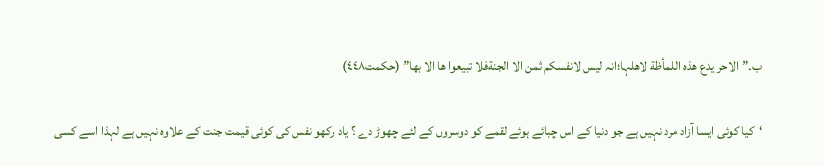ب۔”الاحر یدع ھذہ اللمأظة لاھلہا؛انہ لیس لانفسکم ثمن الا الجنةفلا تبیعوا ھا الا بھا” (حکمت٤٤٨)

‘کیا کوئی ایسا آزاد مرد نہیں ہے جو دنیا کے اس چبائے ہوئے لقمے کو دوسروں کے لئے چھوڑ دے ؟ یاد رکھو نفس کی کوئی قیمت جنت کے علاوہ نہیں ہے لہذا اسے کسی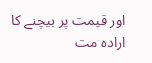اور قیمت پر بیچنے کا ارادہ مت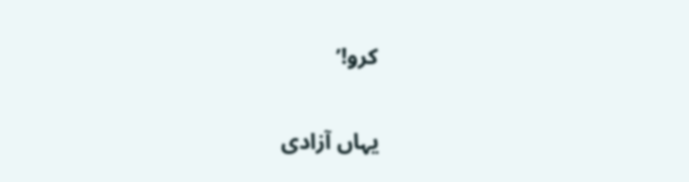کرو!’

یہاں آزادی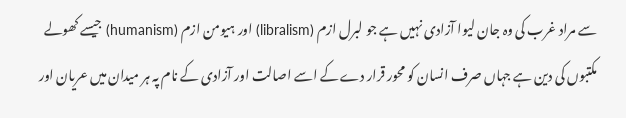سے مراد غرب کی وہ جان لیوا آزادی نہیں ہے جو لبرل ازم (libralism) اور ہیومن ازم (humanism) جیسے کھولے مکتبوں کی دین ہے جہاں صرف انسان کو محور قرار دے کے اسے اصالت اور آزادی کے نام پہ ہر میدان میں عریان اور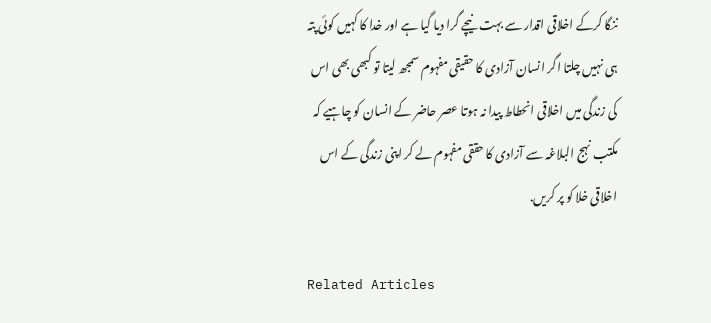ننگا کرکے اخلاقی اقدار سے بہت نیچے گرا دیا گیا ہے اور خدا کا کہیں کوئی پتہ ہی نہیں چلتا اگر انسان آزادی کا حقیقی مفہوم سمجھ لیتا تو کبھی بھی اس کی زندگی میں اخلاقی انحطاط پیدا نہ ہوتا عصر حاضر کے انسان کو چاہیے کہ مکتب نہج البلاغہ سے آزادی کا حققی مفہوم لے کر اپنی زندگی کے اس اخلاقی خلا کو پر کریں.

Related Articles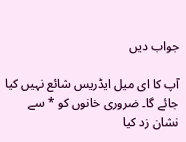جواب دیں

آپ کا ای میل ایڈریس شائع نہیں کیا جائے گا۔ ضروری خانوں کو * سے نشان زد کیا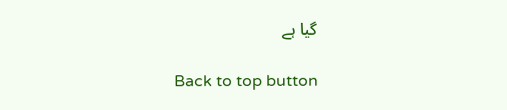گیا ہے

Back to top button